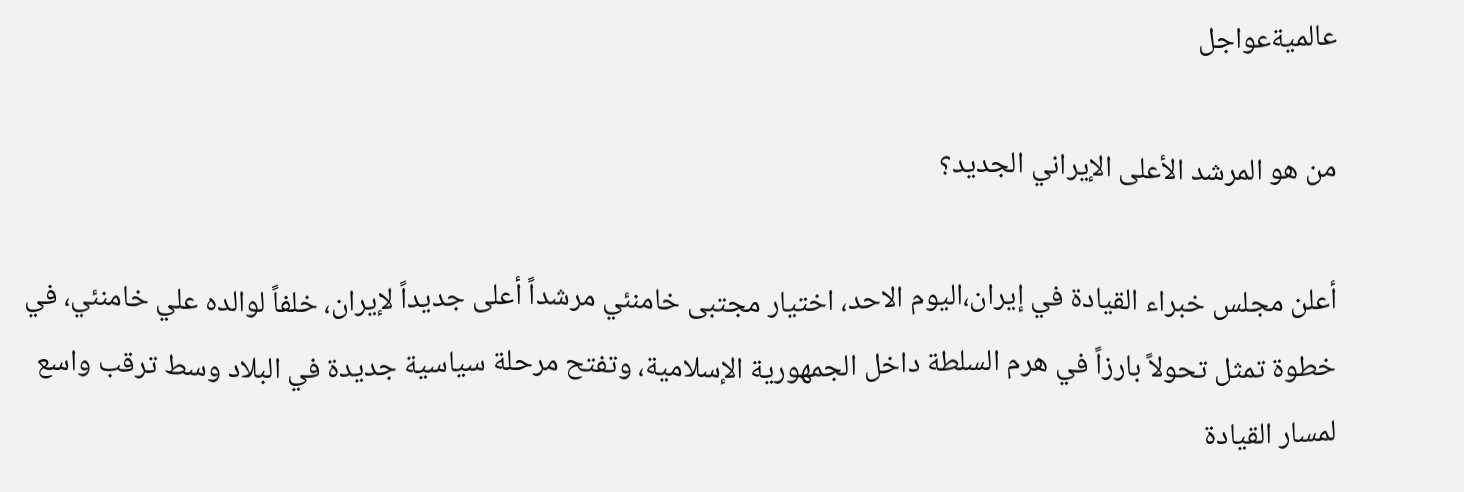عالميةعواجل

من هو المرشد الأعلى الإيراني الجديد؟

أعلن مجلس خبراء القيادة في إيران،اليوم الاحد، اختيار مجتبى خامنئي مرشداً أعلى جديداً لإيران، خلفاً لوالده علي خامنئي، في خطوة تمثل تحولاً بارزاً في هرم السلطة داخل الجمهورية الإسلامية، وتفتح مرحلة سياسية جديدة في البلاد وسط ترقب واسع لمسار القيادة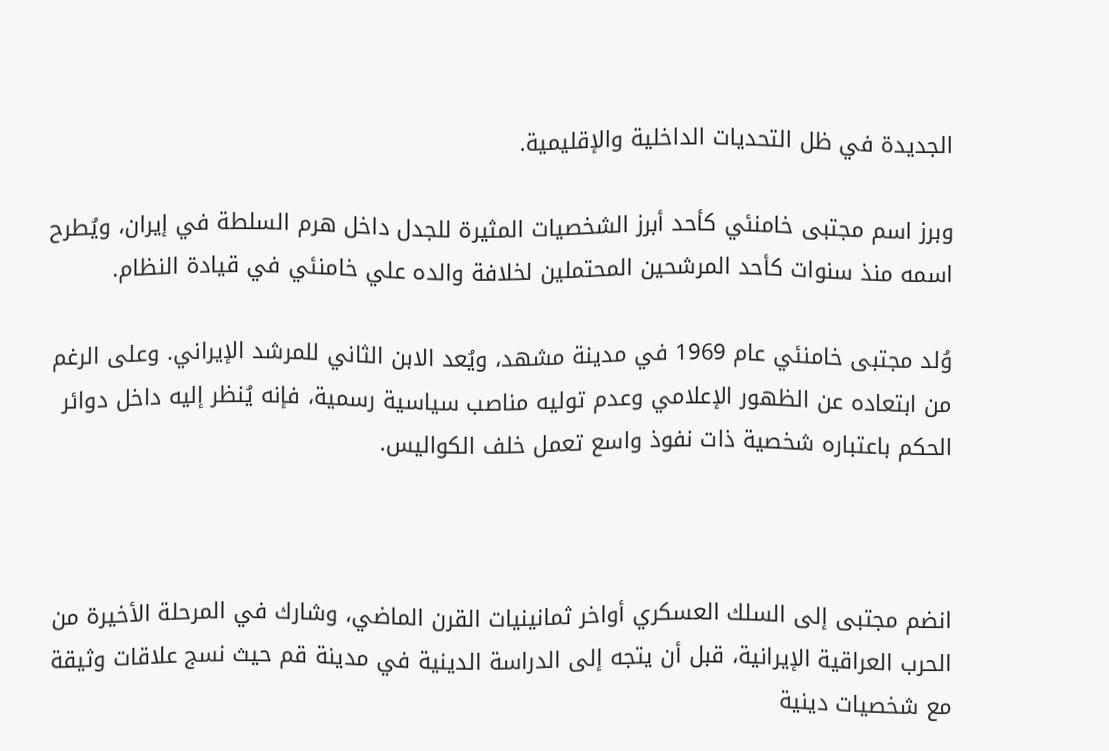الجديدة في ظل التحديات الداخلية والإقليمية.

وبرز اسم مجتبى خامنئي كأحد أبرز الشخصيات المثيرة للجدل داخل هرم السلطة في إيران، ويُطرح اسمه منذ سنوات كأحد المرشحين المحتملين لخلافة والده علي خامنئي في قيادة النظام.

وُلد مجتبى خامنئي عام 1969 في مدينة مشهد، ويُعد الابن الثاني للمرشد الإيراني. وعلى الرغم من ابتعاده عن الظهور الإعلامي وعدم توليه مناصب سياسية رسمية، فإنه يُنظر إليه داخل دوائر الحكم باعتباره شخصية ذات نفوذ واسع تعمل خلف الكواليس.



انضم مجتبى إلى السلك العسكري أواخر ثمانينيات القرن الماضي، وشارك في المرحلة الأخيرة من الحرب العراقية الإيرانية، قبل أن يتجه إلى الدراسة الدينية في مدينة قم حيث نسج علاقات وثيقة مع شخصيات دينية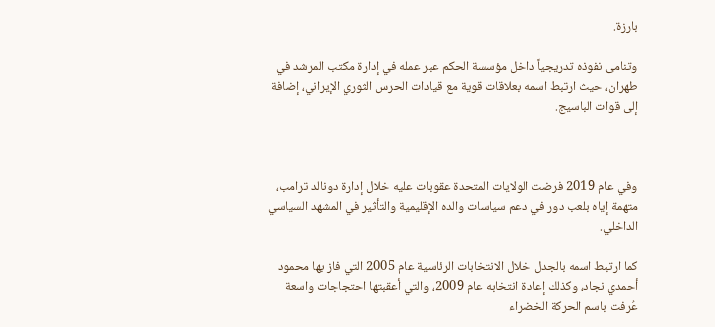بارزة.

وتنامى نفوذه تدريجياً داخل مؤسسة الحكم عبر عمله في إدارة مكتب المرشد في طهران، حيث ارتبط اسمه بعلاقات قوية مع قيادات الحرس الثوري الإيراني، إضافة إلى قوات الباسيج.



وفي عام 2019 فرضت الولايات المتحدة عقوبات عليه خلال إدارة دونالد ترامب، متهمة إياه بلعب دور في دعم سياسات والده الإقليمية والتأثير في المشهد السياسي الداخلي.

كما ارتبط اسمه بالجدل خلال الانتخابات الرئاسية عام 2005 التي فاز بها محمود أحمدي نجاد، وكذلك إعادة انتخابه عام 2009، والتي أعقبتها احتجاجات واسعة عُرفت باسم الحركة الخضراء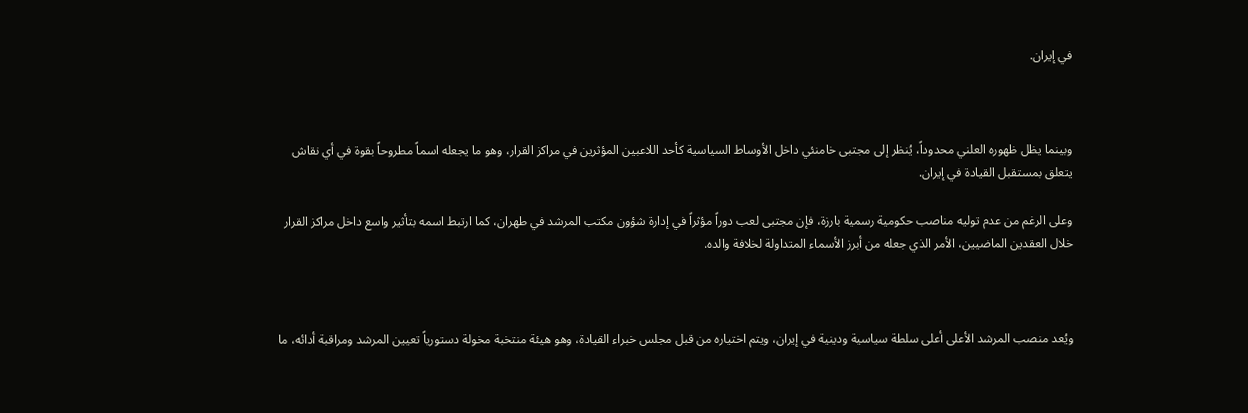في إيران.



وبينما يظل ظهوره العلني محدوداً، يُنظر إلى مجتبى خامنئي داخل الأوساط السياسية كأحد اللاعبين المؤثرين في مراكز القرار، وهو ما يجعله اسماً مطروحاً بقوة في أي نقاش يتعلق بمستقبل القيادة في إيران.

وعلى الرغم من عدم توليه مناصب حكومية رسمية بارزة، فإن مجتبى لعب دوراً مؤثراً في إدارة شؤون مكتب المرشد في طهران، كما ارتبط اسمه بتأثير واسع داخل مراكز القرار خلال العقدين الماضيين، الأمر الذي جعله من أبرز الأسماء المتداولة لخلافة والده.



ويُعد منصب المرشد الأعلى أعلى سلطة سياسية ودينية في إيران، ويتم اختياره من قبل مجلس خبراء القيادة، وهو هيئة منتخبة مخولة دستورياً تعيين المرشد ومراقبة أدائه، ما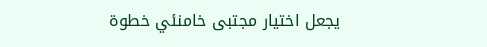يجعل اختيار مجتبى خامنئي خطوة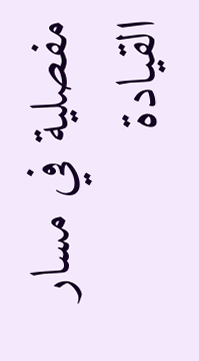مفصلية في مسار القيادة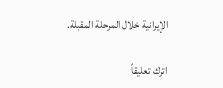الإيرانية خلال المرحلة المقبلة.

اترك تعليقاً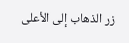زر الذهاب إلى الأعلى